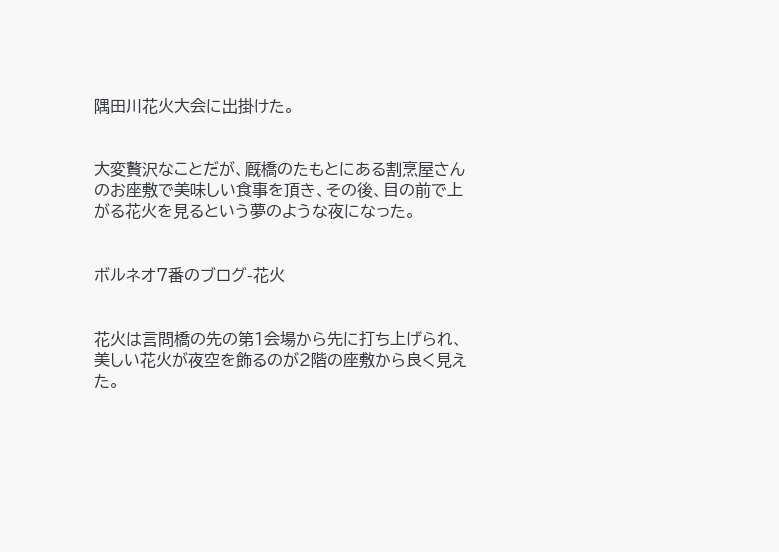隅田川花火大会に出掛けた。


大変贅沢なことだが、厩橋のたもとにある割烹屋さんのお座敷で美味しい食事を頂き、その後、目の前で上がる花火を見るという夢のような夜になった。


ボルネオ7番のブログ-花火


花火は言問橋の先の第1会場から先に打ち上げられ、美しい花火が夜空を飾るのが2階の座敷から良く見えた。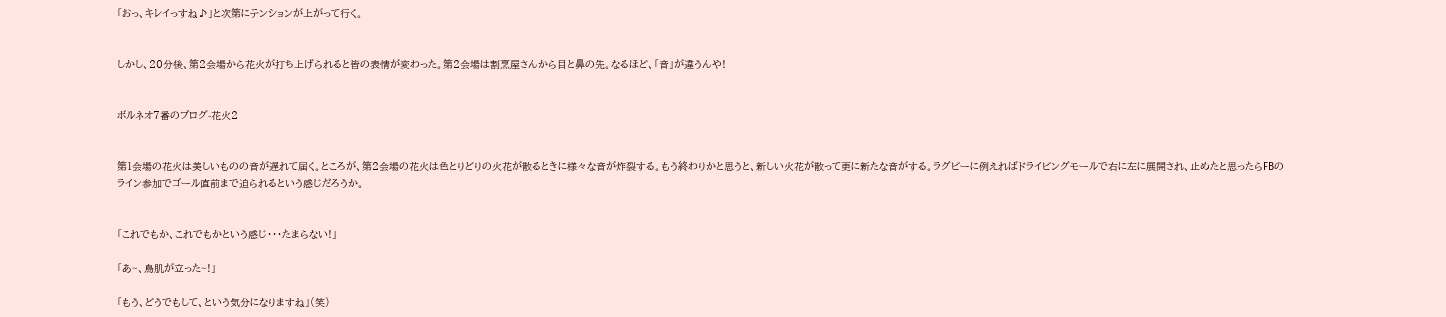「おっ、キレイっすね♪」と次第にテンションが上がって行く。


しかし、20分後、第2会場から花火が打ち上げられると皆の表情が変わった。第2会場は割烹屋さんから目と鼻の先。なるほど、「音」が違うんや!


ボルネオ7番のブログ-花火2


第1会場の花火は美しいものの音が遅れて届く。ところが、第2会場の花火は色とりどりの火花が散るときに様々な音が炸裂する。もう終わりかと思うと、新しい火花が散って更に新たな音がする。ラグビーに例えればドライビングモールで右に左に展開され、止めたと思ったらFBのライン参加でゴール直前まで迫られるという感じだろうか。


「これでもか、これでもかという感じ・・・たまらない!」

「あ~、鳥肌が立った~!」

「もう、どうでもして、という気分になりますね」(笑)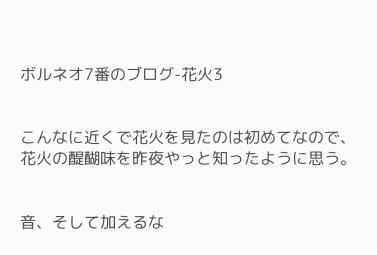ボルネオ7番のブログ-花火3


こんなに近くで花火を見たのは初めてなので、花火の醍醐味を昨夜やっと知ったように思う。


音、そして加えるな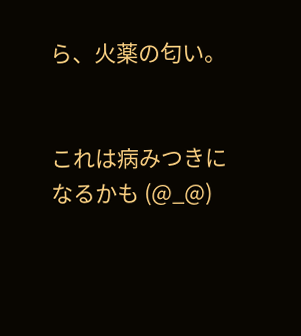ら、火薬の匂い。


これは病みつきになるかも (@_@)